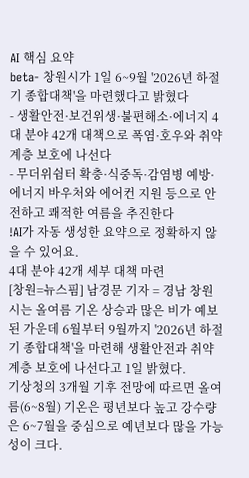AI 핵심 요약
beta- 창원시가 1일 6~9월 '2026년 하절기 종합대책'을 마련했다고 밝혔다
- 생활안전·보건위생·불편해소·에너지 4대 분야 42개 대책으로 폭염·호우와 취약계층 보호에 나선다
- 무더위쉼터 확충·식중독·감염병 예방·에너지 바우처와 에어컨 지원 등으로 안전하고 쾌적한 여름을 추진한다
!AI가 자동 생성한 요약으로 정확하지 않을 수 있어요.
4대 분야 42개 세부 대책 마련
[창원=뉴스핌] 남경문 기자 = 경남 창원시는 올여름 기온 상승과 많은 비가 예보된 가운데 6월부터 9월까지 '2026년 하절기 종합대책'을 마련해 생활안전과 취약계층 보호에 나선다고 1일 밝혔다.
기상청의 3개월 기후 전망에 따르면 올여름(6~8월) 기온은 평년보다 높고 강수량은 6~7월을 중심으로 예년보다 많을 가능성이 크다.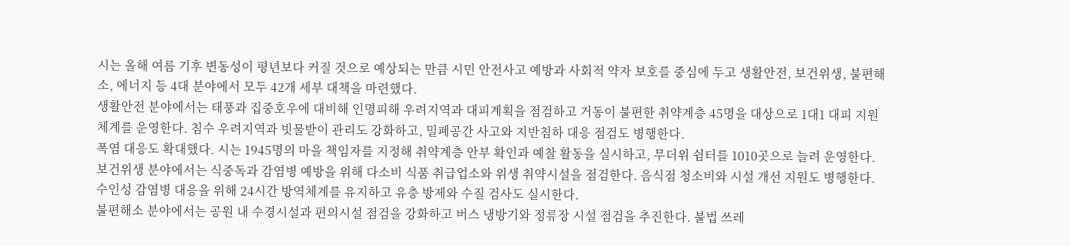시는 올해 여름 기후 변동성이 평년보다 커질 것으로 예상되는 만큼 시민 안전사고 예방과 사회적 약자 보호를 중심에 두고 생활안전, 보건위생, 불편해소, 에너지 등 4대 분야에서 모두 42개 세부 대책을 마련했다.
생활안전 분야에서는 태풍과 집중호우에 대비해 인명피해 우려지역과 대피계획을 점검하고 거동이 불편한 취약계층 45명을 대상으로 1대1 대피 지원체계를 운영한다. 침수 우려지역과 빗물받이 관리도 강화하고, 밀폐공간 사고와 지반침하 대응 점검도 병행한다.
폭염 대응도 확대했다. 시는 1945명의 마을 책임자를 지정해 취약계층 안부 확인과 예찰 활동을 실시하고, 무더위 쉼터를 1010곳으로 늘려 운영한다.
보건위생 분야에서는 식중독과 감염병 예방을 위해 다소비 식품 취급업소와 위생 취약시설을 점검한다. 음식점 청소비와 시설 개선 지원도 병행한다. 수인성 감염병 대응을 위해 24시간 방역체계를 유지하고 유충 방제와 수질 검사도 실시한다.
불편해소 분야에서는 공원 내 수경시설과 편의시설 점검을 강화하고 버스 냉방기와 정류장 시설 점검을 추진한다. 불법 쓰레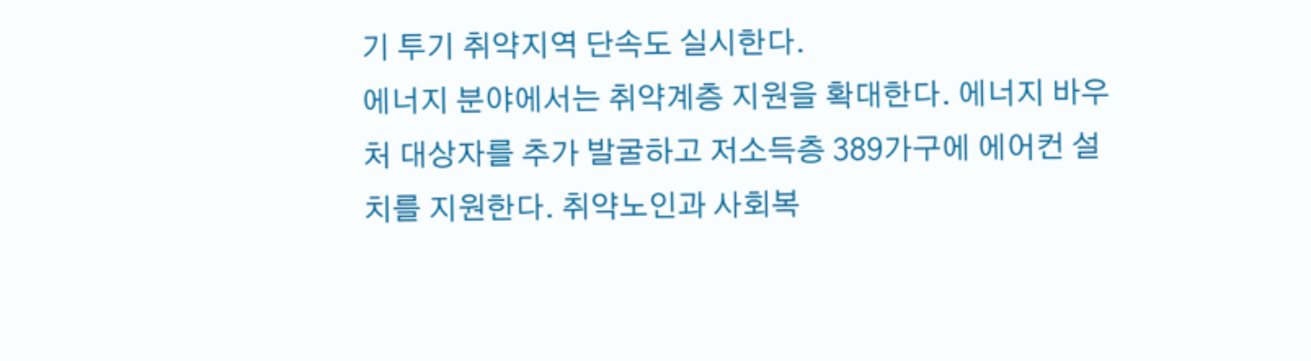기 투기 취약지역 단속도 실시한다.
에너지 분야에서는 취약계층 지원을 확대한다. 에너지 바우처 대상자를 추가 발굴하고 저소득층 389가구에 에어컨 설치를 지원한다. 취약노인과 사회복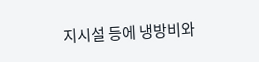지시설 등에 냉방비와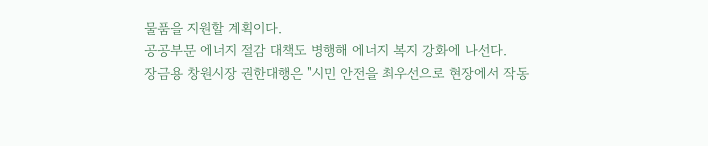물품을 지원할 계획이다.
공공부문 에너지 절감 대책도 병행해 에너지 복지 강화에 나선다.
장금용 창원시장 권한대행은 "시민 안전을 최우선으로 현장에서 작동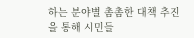하는 분야별 촘촘한 대책 추진을 통해 시민들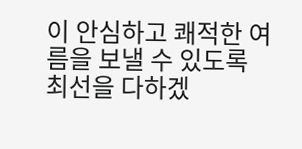이 안심하고 쾌적한 여름을 보낼 수 있도록 최선을 다하겠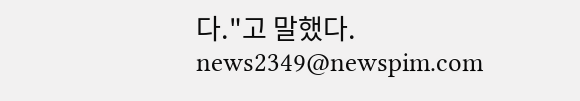다."고 말했다.
news2349@newspim.com